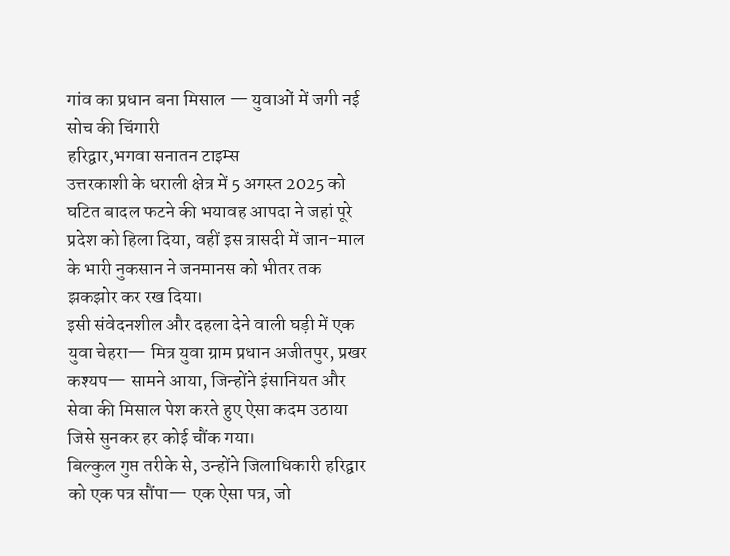गांव का प्रधान बना मिसाल — युवाओं में जगी नई सोच की चिंगारी
हरिद्वार,भगवा सनातन टाइम्स
उत्तरकाशी के धराली क्षेत्र में 5 अगस्त 2025 को घटित बादल फटने की भयावह आपदा ने जहां पूरे प्रदेश को हिला दिया, वहीं इस त्रासदी में जान-माल के भारी नुकसान ने जनमानस को भीतर तक झकझोर कर रख दिया।
इसी संवेदनशील और दहला देने वाली घड़ी में एक युवा चेहरा— मित्र युवा ग्राम प्रधान अजीतपुर, प्रखर कश्यप— सामने आया, जिन्होंने इंसानियत और सेवा की मिसाल पेश करते हुए ऐसा कदम उठाया जिसे सुनकर हर कोई चौंक गया।
बिल्कुल गुप्त तरीके से, उन्होंने जिलाधिकारी हरिद्वार को एक पत्र सौंपा— एक ऐसा पत्र, जो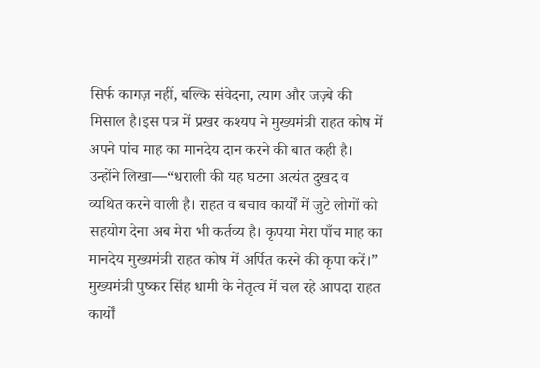सिर्फ कागज़ नहीं, बल्कि संवेदना, त्याग और जज़्बे की मिसाल है।इस पत्र में प्रखर कश्यप ने मुख्यमंत्री राहत कोष में अपने पांच माह का मानदेय दान करने की बात कही है।
उन्होंने लिखा—“धराली की यह घटना अत्यंत दुखद व व्यथित करने वाली है। राहत व बचाव कार्यों में जुटे लोगों को सहयोग देना अब मेरा भी कर्तव्य है। कृपया मेरा पाँच माह का मानदेय मुख्यमंत्री राहत कोष में अर्पित करने की कृपा करें।”
मुख्यमंत्री पुष्कर सिंह धामी के नेतृत्व में चल रहे आपदा राहत कार्यों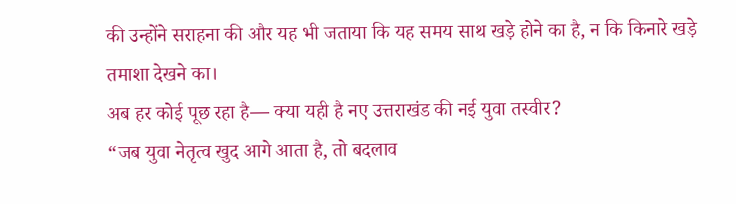की उन्होंने सराहना की और यह भी जताया कि यह समय साथ खड़े होने का है, न कि किनारे खड़े तमाशा देखने का।
अब हर कोई पूछ रहा है— क्या यही है नए उत्तराखंड की नई युवा तस्वीर?
“जब युवा नेतृत्व खुद आगे आता है, तो बदलाव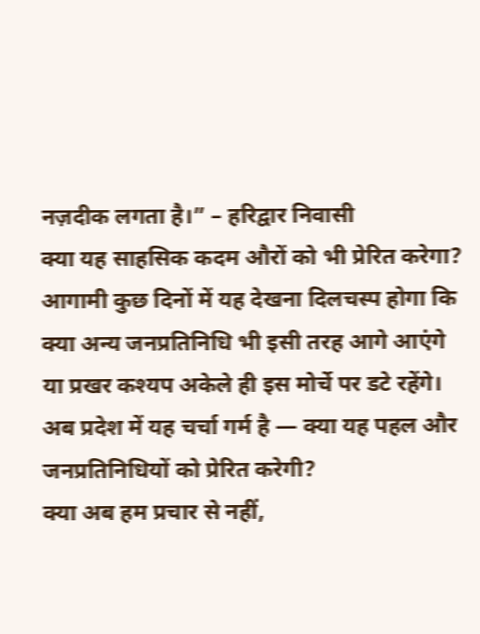नज़दीक लगता है।” – हरिद्वार निवासी
क्या यह साहसिक कदम औरों को भी प्रेरित करेगा?
आगामी कुछ दिनों में यह देखना दिलचस्प होगा कि क्या अन्य जनप्रतिनिधि भी इसी तरह आगे आएंगे या प्रखर कश्यप अकेले ही इस मोर्चे पर डटे रहेंगे।
अब प्रदेश में यह चर्चा गर्म है — क्या यह पहल और जनप्रतिनिधियों को प्रेरित करेगी?
क्या अब हम प्रचार से नहीं,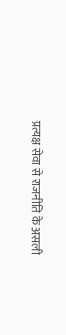प्रत्यक्ष सेवा से राजनीति के असली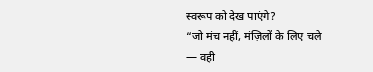स्वरूप को देख पाएंगे?
“जो मंच नहीं, मंज़िलों के लिए चले — वही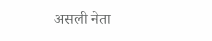असली नेता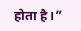होता है।”